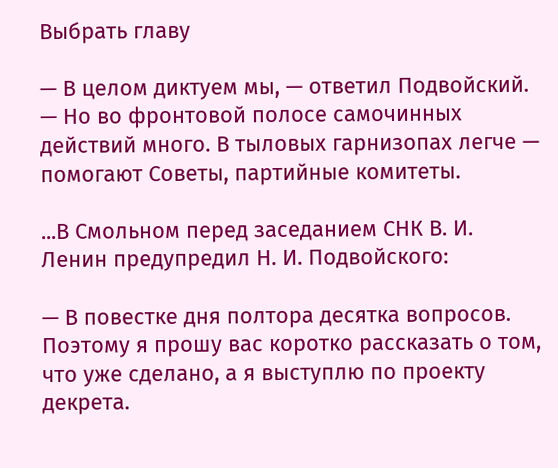Выбрать главу

— В целом диктуем мы, — ответил Подвойский. — Но во фронтовой полосе самочинных действий много. В тыловых гарнизопах легче — помогают Советы, партийные комитеты.

...В Смольном перед заседанием СНК В. И. Ленин предупредил Н. И. Подвойского:

— В повестке дня полтора десятка вопросов. Поэтому я прошу вас коротко рассказать о том, что уже сделано, а я выступлю по проекту декрета.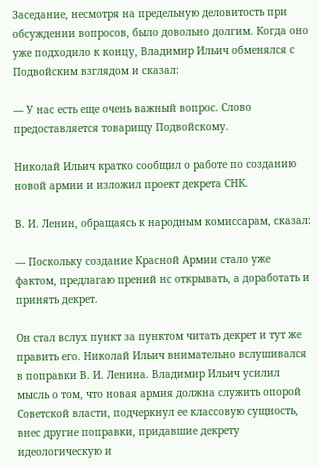Заседание, несмотря на предельную деловитость при обсуждении вопросов, было довольно долгим. Когда оно уже подходило к концу, Владимир Ильич обменялся с Подвойским взглядом и сказал:

— У нас есть еще очень важный вопрос. Слово предоставляется товарищу Подвойскому.

Николай Ильич кратко сообщил о работе по созданию новой армии и изложил проект декрета СНК.

В. И. Ленин, обращаясь к народным комиссарам, сказал:

— Поскольку создание Красной Армии стало уже фактом, предлагаю прений нс открывать, а доработать и принять декрет.

Он стал вслух пункт за пунктом читать декрет и тут же править его. Николай Ильич внимательно вслушивался в поправки В. И. Ленина. Владимир Ильич усилил мысль о том, что новая армия должна служить опорой Советской власти, подчеркнул ее классовую сущность, внес другие поправки, придавшие декрету идеологическую и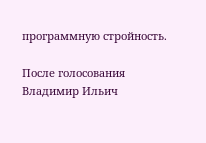программную стройность.

После голосования Владимир Ильич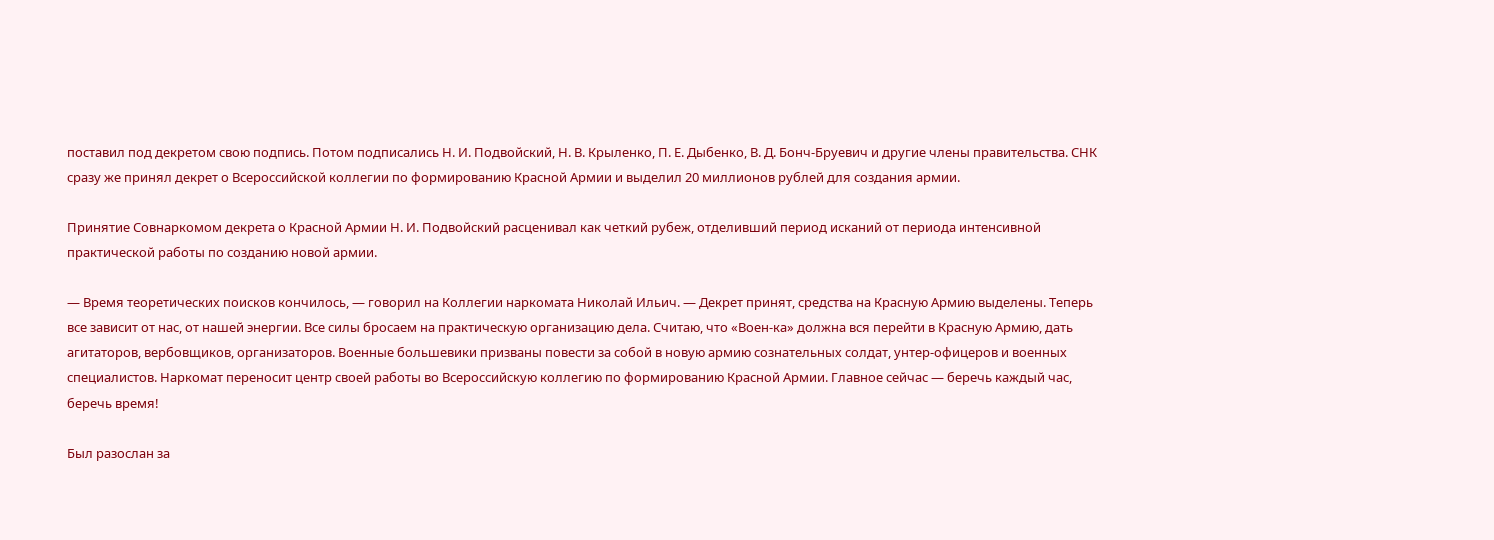поставил под декретом свою подпись. Потом подписались Н. И. Подвойский, Н. В. Крыленко, П. Е. Дыбенко, В. Д. Бонч-Бруевич и другие члены правительства. СНК сразу же принял декрет о Всероссийской коллегии по формированию Красной Армии и выделил 20 миллионов рублей для создания армии.

Принятие Совнаркомом декрета о Красной Армии Н. И. Подвойский расценивал как четкий рубеж, отделивший период исканий от периода интенсивной практической работы по созданию новой армии.

— Время теоретических поисков кончилось, — говорил на Коллегии наркомата Николай Ильич. — Декрет принят, средства на Красную Армию выделены. Теперь все зависит от нас, от нашей энергии. Все силы бросаем на практическую организацию дела. Считаю, что «Воен-ка» должна вся перейти в Красную Армию, дать агитаторов, вербовщиков, организаторов. Военные большевики призваны повести за собой в новую армию сознательных солдат, унтер-офицеров и военных специалистов. Наркомат переносит центр своей работы во Всероссийскую коллегию по формированию Красной Армии. Главное сейчас — беречь каждый час, беречь время!

Был разослан за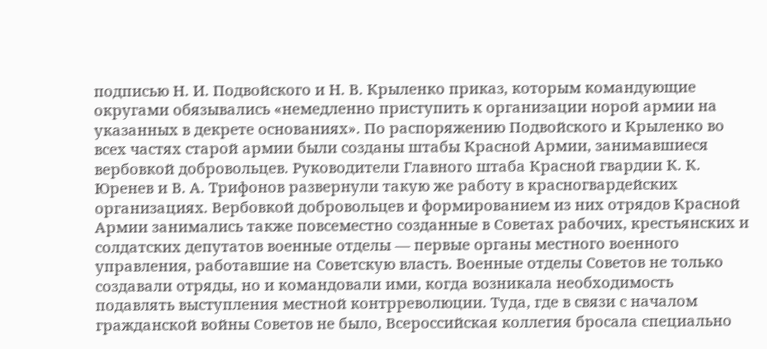подписью Н. И. Подвойского и Н. В. Крыленко приказ, которым командующие округами обязывались «немедленно приступить к организации норой армии на указанных в декрете основаниях». По распоряжению Подвойского и Крыленко во всех частях старой армии были созданы штабы Красной Армии, занимавшиеся вербовкой добровольцев. Руководители Главного штаба Красной гвардии К. К. Юренев и В. А. Трифонов развернули такую же работу в красногвардейских организациях. Вербовкой добровольцев и формированием из них отрядов Красной Армии занимались также повсеместно созданные в Советах рабочих, крестьянских и солдатских депутатов военные отделы — первые органы местного военного управления, работавшие на Советскую власть. Военные отделы Советов не только создавали отряды, но и командовали ими, когда возникала необходимость подавлять выступления местной контрреволюции. Туда, где в связи с началом гражданской войны Советов не было, Всероссийская коллегия бросала специально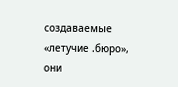создаваемые «летучие .бюро», они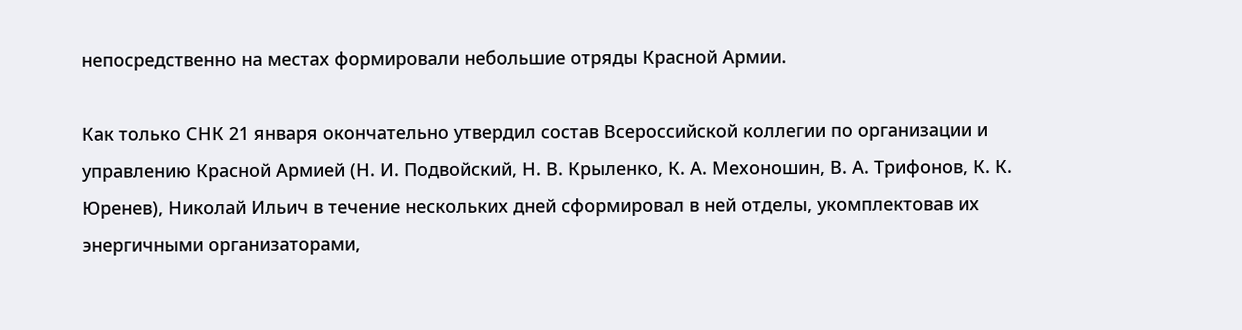непосредственно на местах формировали небольшие отряды Красной Армии.

Как только СНК 21 января окончательно утвердил состав Всероссийской коллегии по организации и управлению Красной Армией (Н. И. Подвойский, Н. В. Крыленко, К. А. Мехоношин, В. А. Трифонов, К. К. Юренев), Николай Ильич в течение нескольких дней сформировал в ней отделы, укомплектовав их энергичными организаторами,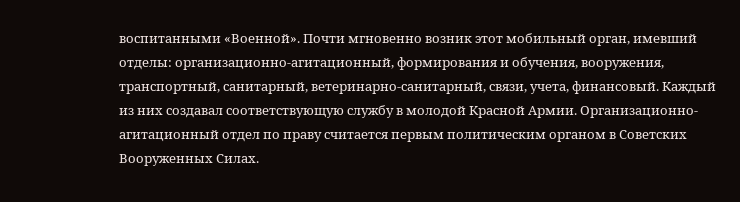воспитанными «Военной». Почти мгновенно возник этот мобильный орган, имевший отделы: организационно-агитационный, формирования и обучения, вооружения, транспортный, санитарный, ветеринарно-санитарный, связи, учета, финансовый. Каждый из них создавал соответствующую службу в молодой Красной Армии. Организационно-агитационный отдел по праву считается первым политическим органом в Советских Вооруженных Силах.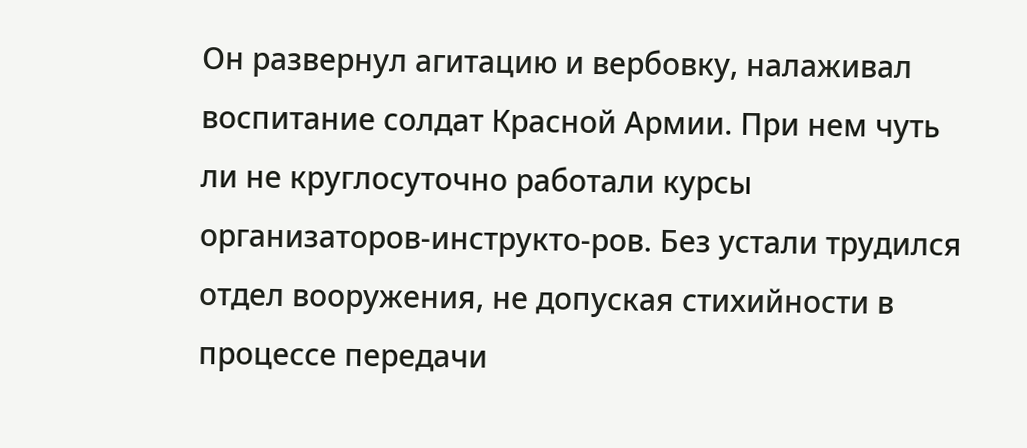Он развернул агитацию и вербовку, налаживал воспитание солдат Красной Армии. При нем чуть ли не круглосуточно работали курсы организаторов-инструкто-ров. Без устали трудился отдел вооружения, не допуская стихийности в процессе передачи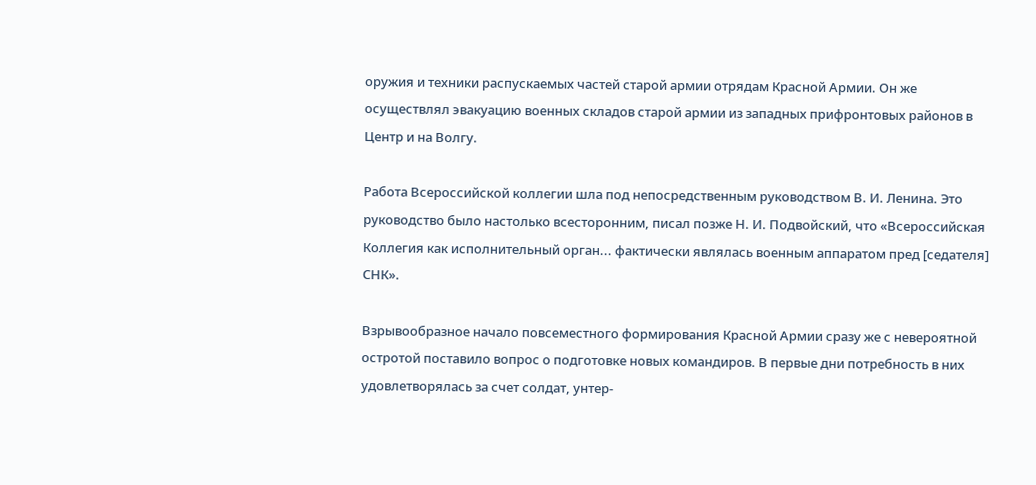оружия и техники распускаемых частей старой армии отрядам Красной Армии. Он же осуществлял эвакуацию военных складов старой армии из западных прифронтовых районов в Центр и на Волгу.

Работа Всероссийской коллегии шла под непосредственным руководством В. И. Ленина. Это руководство было настолько всесторонним, писал позже Н. И. Подвойский, что «Всероссийская Коллегия как исполнительный орган... фактически являлась военным аппаратом пред [седателя] СНК».

Взрывообразное начало повсеместного формирования Красной Армии сразу же с невероятной остротой поставило вопрос о подготовке новых командиров. В первые дни потребность в них удовлетворялась за счет солдат, унтер-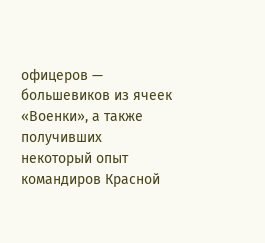офицеров — большевиков из ячеек «Военки», а также получивших некоторый опыт командиров Красной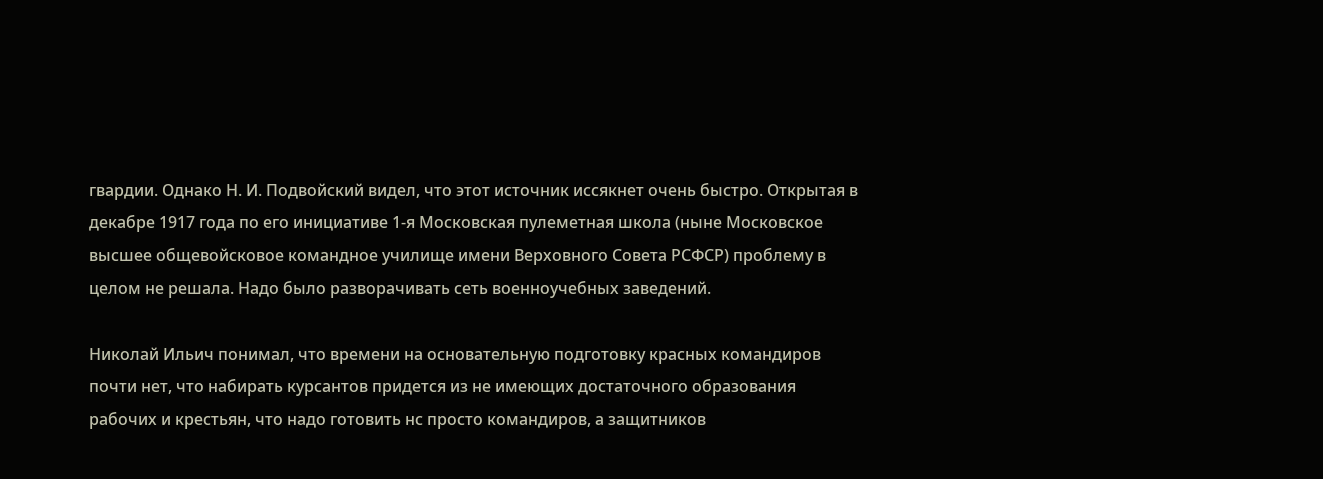гвардии. Однако Н. И. Подвойский видел, что этот источник иссякнет очень быстро. Открытая в декабре 1917 года по его инициативе 1-я Московская пулеметная школа (ныне Московское высшее общевойсковое командное училище имени Верховного Совета РСФСР) проблему в целом не решала. Надо было разворачивать сеть военноучебных заведений.

Николай Ильич понимал, что времени на основательную подготовку красных командиров почти нет, что набирать курсантов придется из не имеющих достаточного образования рабочих и крестьян, что надо готовить нс просто командиров, а защитников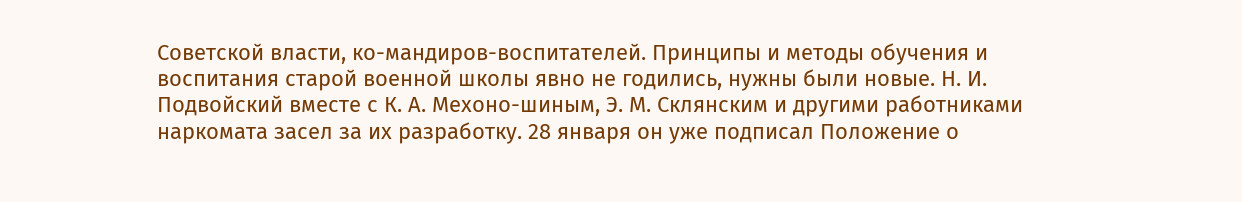Советской власти, ко-мандиров-воспитателей. Принципы и методы обучения и воспитания старой военной школы явно не годились, нужны были новые. Н. И. Подвойский вместе с К. А. Мехоно-шиным, Э. М. Склянским и другими работниками наркомата засел за их разработку. 28 января он уже подписал Положение о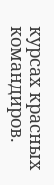курсах красных командиров.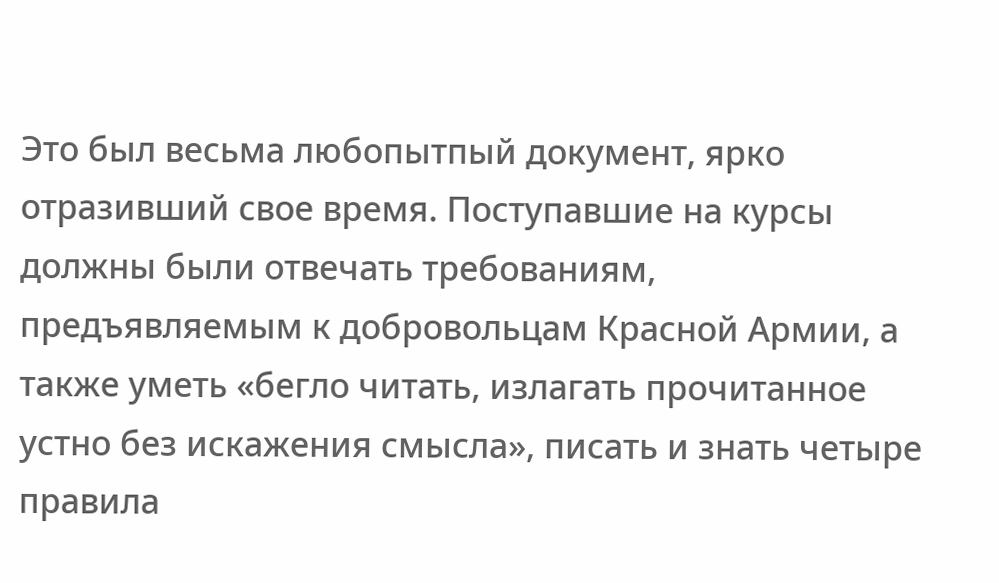Это был весьма любопытпый документ, ярко отразивший свое время. Поступавшие на курсы должны были отвечать требованиям, предъявляемым к добровольцам Красной Армии, а также уметь «бегло читать, излагать прочитанное устно без искажения смысла», писать и знать четыре правила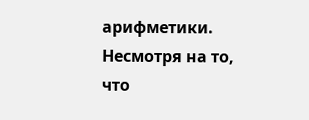арифметики. Несмотря на то, что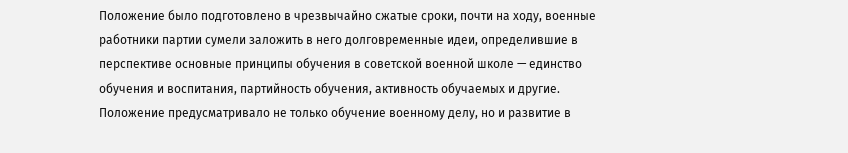Положение было подготовлено в чрезвычайно сжатые сроки, почти на ходу, военные работники партии сумели заложить в него долговременные идеи, определившие в перспективе основные принципы обучения в советской военной школе — единство обучения и воспитания, партийность обучения, активность обучаемых и другие. Положение предусматривало не только обучение военному делу, но и развитие в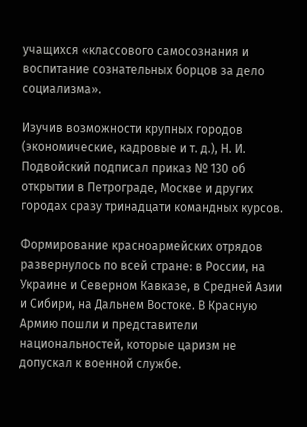учащихся «классового самосознания и воспитание сознательных борцов за дело социализма».

Изучив возможности крупных городов (экономические, кадровые и т. д.), Н. И. Подвойский подписал приказ № 130 об открытии в Петрограде, Москве и других городах сразу тринадцати командных курсов.

Формирование красноармейских отрядов развернулось по всей стране: в России, на Украине и Северном Кавказе, в Средней Азии и Сибири, на Дальнем Востоке. В Красную Армию пошли и представители национальностей, которые царизм не допускал к военной службе.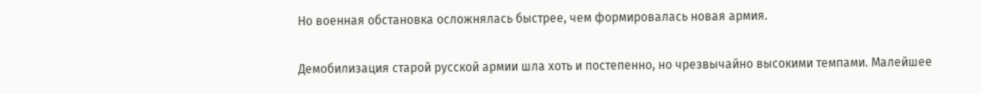Но военная обстановка осложнялась быстрее, чем формировалась новая армия.

Демобилизация старой русской армии шла хоть и постепенно, но чрезвычайно высокими темпами. Малейшее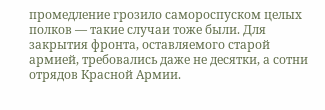промедление грозило самороспуском целых полков — такие случаи тоже были. Для закрытия фронта, оставляемого старой армией, требовались даже не десятки, а сотни отрядов Красной Армии.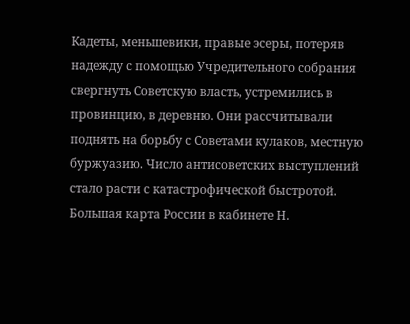Кадеты, меньшевики, правые эсеры, потеряв надежду с помощью Учредительного собрания свергнуть Советскую власть, устремились в провинцию, в деревню. Они рассчитывали поднять на борьбу с Советами кулаков, местную буржуазию. Число антисоветских выступлений стало расти с катастрофической быстротой. Большая карта России в кабинете Н.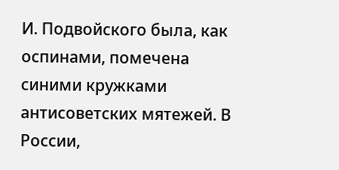И. Подвойского была, как оспинами, помечена синими кружками антисоветских мятежей. В России,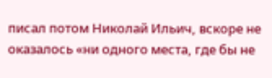писал потом Николай Ильич, вскоре не оказалось «ни одного места, где бы не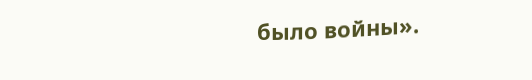было войны».